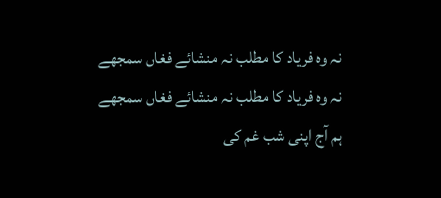نہ وہ فریاد کا مطلب نہ منشائے فغاں سمجھے
نہ وہ فریاد کا مطلب نہ منشائے فغاں سمجھے
ہم آج اپنی شب غم کی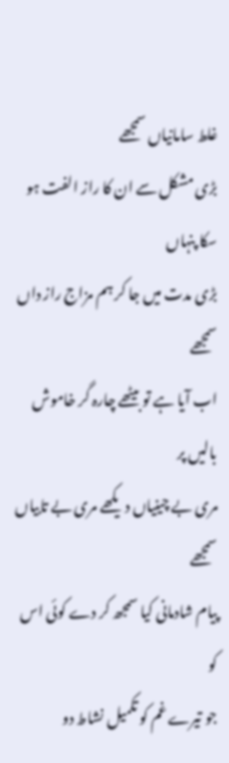غلط سامانیاں سمجھے
بڑی مشکل سے ان کا راز الفت ہو سکا پنہاں
بڑی مدت میں جا کر ہم مزاج راز داں سمجھے
اب آیا ہے تو بیٹھے چارہ گر خاموش بالیں پر
مری بے چینیاں دیکھے مری بے تابیاں سمجھے
پیام شادمانی کیا سمجھ کر دے کوئی اس کو
جو تیرے غم کو تکمیل نشاط دو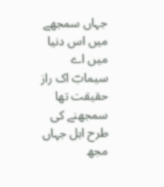جہاں سمجھے
میں اس دنیا میں اے سیمابؔ اک راز حقیقت تھا
سمجھنے کی طرح اہل جہاں مجھ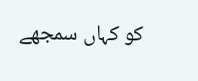کو کہاں سمجھے